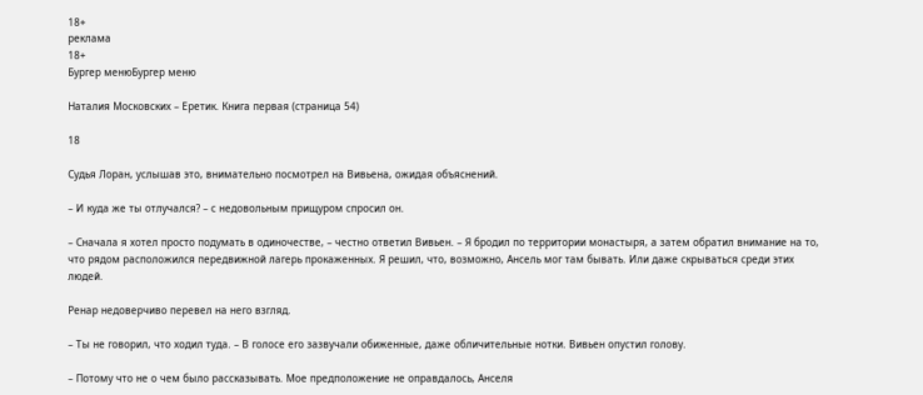18+
реклама
18+
Бургер менюБургер меню

Наталия Московских – Еретик. Книга первая (страница 54)

18

Судья Лоран, услышав это, внимательно посмотрел на Вивьена, ожидая объяснений.

– И куда же ты отлучался? – с недовольным прищуром спросил он.

– Сначала я хотел просто подумать в одиночестве, – честно ответил Вивьен. – Я бродил по территории монастыря, а затем обратил внимание на то, что рядом расположился передвижной лагерь прокаженных. Я решил, что, возможно, Ансель мог там бывать. Или даже скрываться среди этих людей.

Ренар недоверчиво перевел на него взгляд.

– Ты не говорил, что ходил туда. – В голосе его зазвучали обиженные, даже обличительные нотки. Вивьен опустил голову.

– Потому что не о чем было рассказывать. Мое предположение не оправдалось, Анселя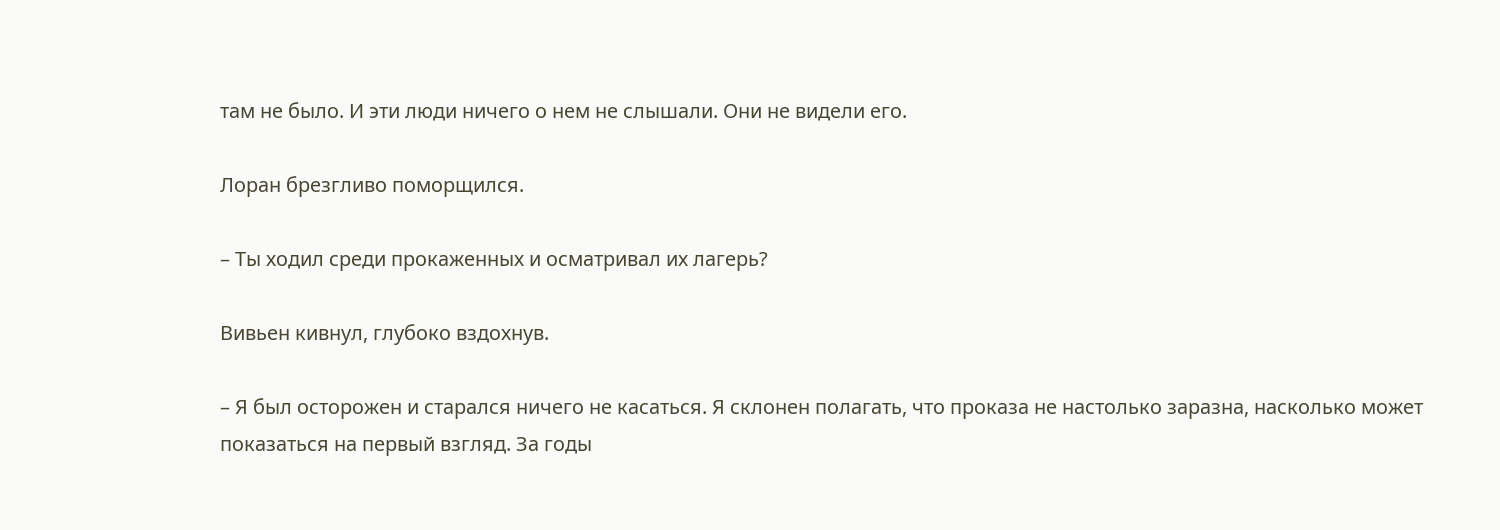там не было. И эти люди ничего о нем не слышали. Они не видели его.

Лоран брезгливо поморщился.

– Ты ходил среди прокаженных и осматривал их лагерь?

Вивьен кивнул, глубоко вздохнув.

– Я был осторожен и старался ничего не касаться. Я склонен полагать, что проказа не настолько заразна, насколько может показаться на первый взгляд. За годы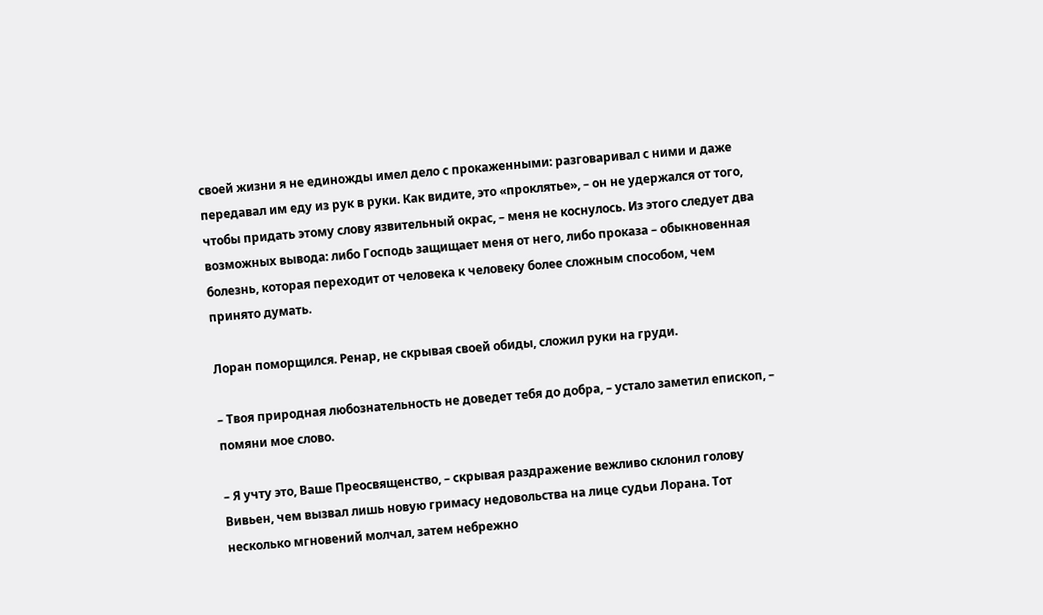своей жизни я не единожды имел дело с прокаженными: разговаривал с ними и даже передавал им еду из рук в руки. Как видите, это «проклятье», – он не удержался от того, чтобы придать этому слову язвительный окрас, – меня не коснулось. Из этого следует два возможных вывода: либо Господь защищает меня от него, либо проказа – обыкновенная болезнь, которая переходит от человека к человеку более сложным способом, чем принято думать.

Лоран поморщился. Ренар, не скрывая своей обиды, сложил руки на груди.

– Твоя природная любознательность не доведет тебя до добра, – устало заметил епископ, – помяни мое слово.

– Я учту это, Ваше Преосвященство, – скрывая раздражение вежливо склонил голову Вивьен, чем вызвал лишь новую гримасу недовольства на лице судьи Лорана. Тот несколько мгновений молчал, затем небрежно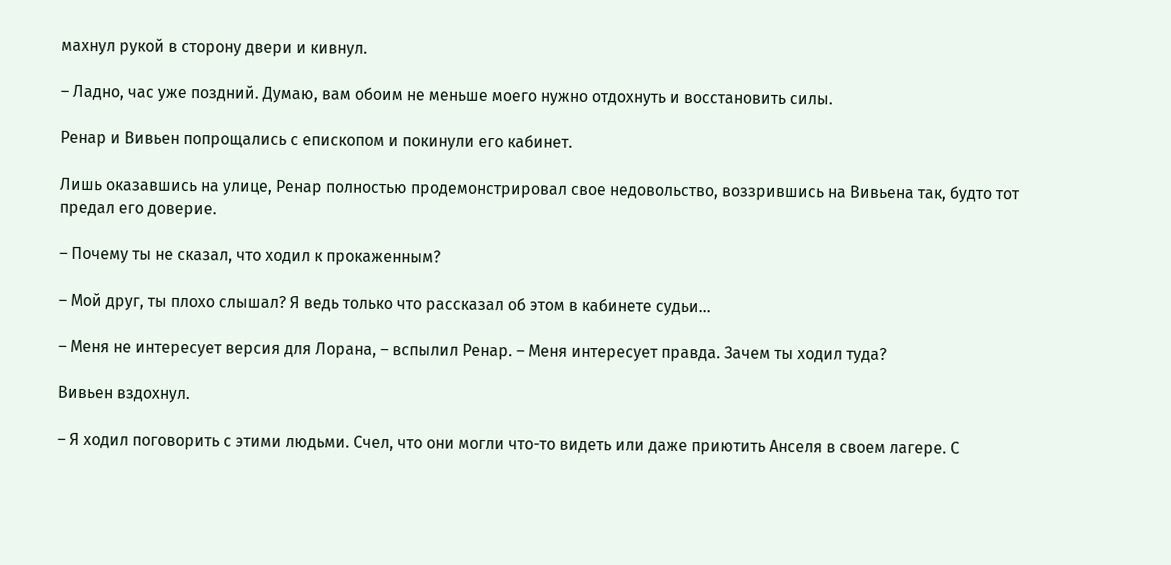махнул рукой в сторону двери и кивнул.

– Ладно, час уже поздний. Думаю, вам обоим не меньше моего нужно отдохнуть и восстановить силы.

Ренар и Вивьен попрощались с епископом и покинули его кабинет.

Лишь оказавшись на улице, Ренар полностью продемонстрировал свое недовольство, воззрившись на Вивьена так, будто тот предал его доверие.

– Почему ты не сказал, что ходил к прокаженным?

– Мой друг, ты плохо слышал? Я ведь только что рассказал об этом в кабинете судьи…

– Меня не интересует версия для Лорана, – вспылил Ренар. – Меня интересует правда. Зачем ты ходил туда?

Вивьен вздохнул.

– Я ходил поговорить с этими людьми. Счел, что они могли что-то видеть или даже приютить Анселя в своем лагере. С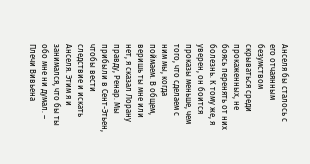Анселя бы сталось с его отчаянным безумством скрываться среди прокаженных, не боясь перенять от них болезнь. К тому же, я уверен, он боится проказы меньше, чем того, что сделаем с ним мы, когда поймаем. В общем, веришь ты мне или нет, я сказал Лорану правду, Ренар. Мы прибыли в Сент-Этьен, чтобы вести следствие и искать Анселя. Этим я и занимался, что бы ты обо мне ни думал. – Плечи Вивьена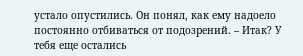устало опустились. Он понял, как ему надоело постоянно отбиваться от подозрений. – Итак? У тебя еще остались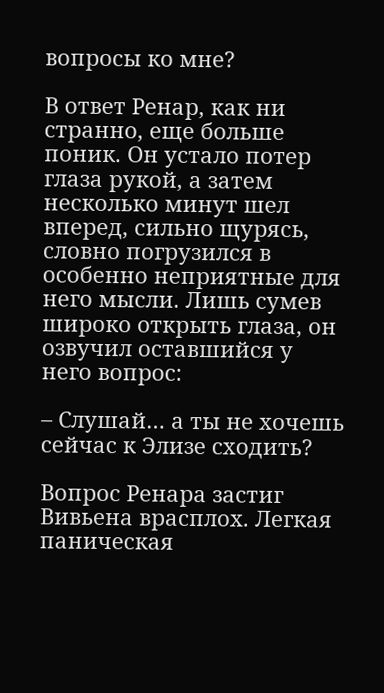вопросы ко мне?

В ответ Ренар, как ни странно, еще больше поник. Он устало потер глаза рукой, а затем несколько минут шел вперед, сильно щурясь, словно погрузился в особенно неприятные для него мысли. Лишь сумев широко открыть глаза, он озвучил оставшийся у него вопрос:

– Слушай… а ты не хочешь сейчас к Элизе сходить?

Вопрос Ренара застиг Вивьена врасплох. Легкая паническая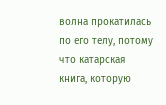волна прокатилась по его телу, потому что катарская книга, которую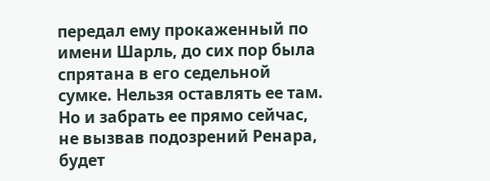передал ему прокаженный по имени Шарль, до сих пор была спрятана в его седельной сумке. Нельзя оставлять ее там. Но и забрать ее прямо сейчас, не вызвав подозрений Ренара, будет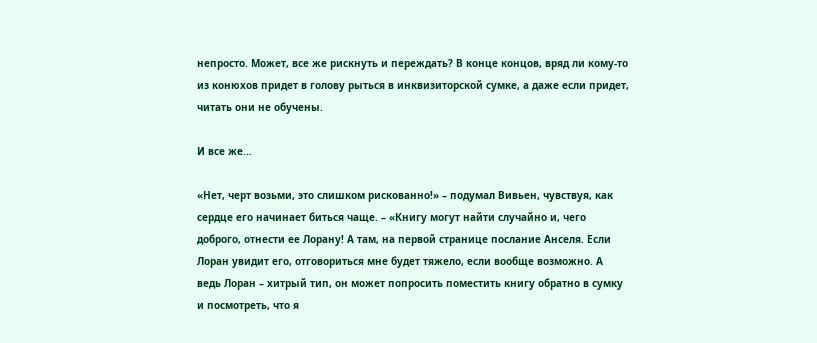непросто. Может, все же рискнуть и переждать? В конце концов, вряд ли кому-то из конюхов придет в голову рыться в инквизиторской сумке, а даже если придет, читать они не обучены.

И все же…

«Нет, черт возьми, это слишком рискованно!» – подумал Вивьен, чувствуя, как сердце его начинает биться чаще. – «Книгу могут найти случайно и, чего доброго, отнести ее Лорану! А там, на первой странице послание Анселя. Если Лоран увидит его, отговориться мне будет тяжело, если вообще возможно. А ведь Лоран – хитрый тип, он может попросить поместить книгу обратно в сумку и посмотреть, что я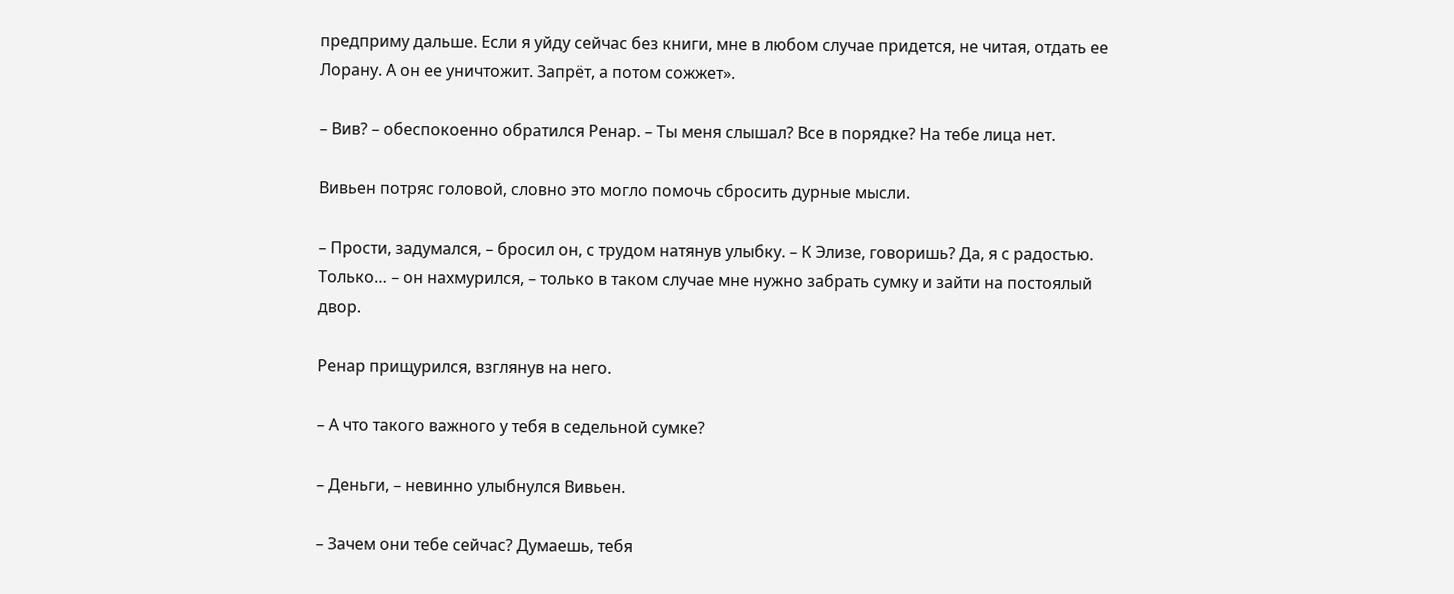предприму дальше. Если я уйду сейчас без книги, мне в любом случае придется, не читая, отдать ее Лорану. А он ее уничтожит. Запрёт, а потом сожжет».

– Вив? – обеспокоенно обратился Ренар. – Ты меня слышал? Все в порядке? На тебе лица нет.

Вивьен потряс головой, словно это могло помочь сбросить дурные мысли.

– Прости, задумался, – бросил он, с трудом натянув улыбку. – К Элизе, говоришь? Да, я с радостью. Только… – он нахмурился, – только в таком случае мне нужно забрать сумку и зайти на постоялый двор.

Ренар прищурился, взглянув на него.

– А что такого важного у тебя в седельной сумке?

– Деньги, – невинно улыбнулся Вивьен.

– Зачем они тебе сейчас? Думаешь, тебя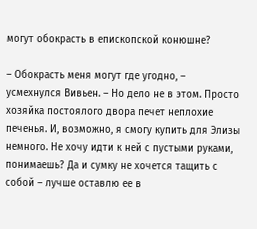могут обокрасть в епископской конюшне?

– Обокрасть меня могут где угодно, – усмехнулся Вивьен. – Но дело не в этом. Просто хозяйка постоялого двора печет неплохие печенья. И, возможно, я смогу купить для Элизы немного. Не хочу идти к ней с пустыми руками, понимаешь? Да и сумку не хочется тащить с собой – лучше оставлю ее в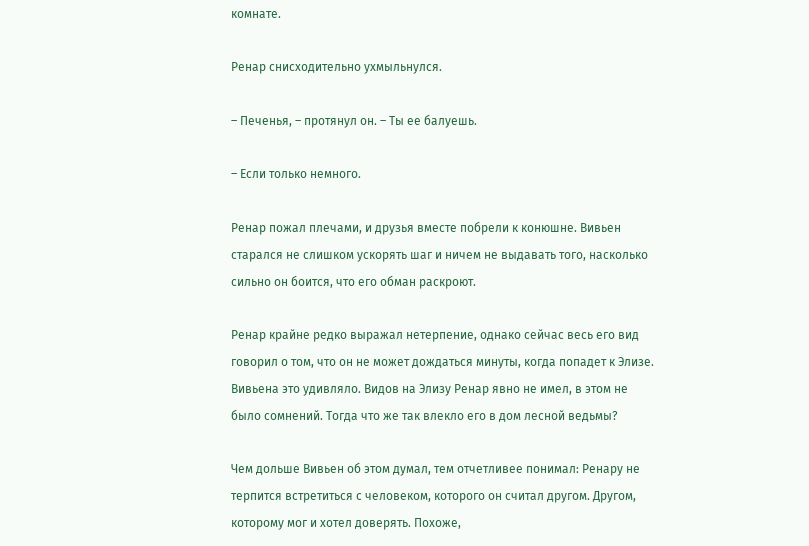комнате.

Ренар снисходительно ухмыльнулся.

– Печенья, – протянул он. – Ты ее балуешь.

– Если только немного.

Ренар пожал плечами, и друзья вместе побрели к конюшне. Вивьен старался не слишком ускорять шаг и ничем не выдавать того, насколько сильно он боится, что его обман раскроют.

Ренар крайне редко выражал нетерпение, однако сейчас весь его вид говорил о том, что он не может дождаться минуты, когда попадет к Элизе. Вивьена это удивляло. Видов на Элизу Ренар явно не имел, в этом не было сомнений. Тогда что же так влекло его в дом лесной ведьмы?

Чем дольше Вивьен об этом думал, тем отчетливее понимал: Ренару не терпится встретиться с человеком, которого он считал другом. Другом, которому мог и хотел доверять. Похоже,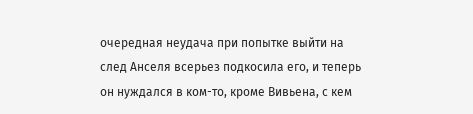очередная неудача при попытке выйти на след Анселя всерьез подкосила его, и теперь он нуждался в ком-то, кроме Вивьена, с кем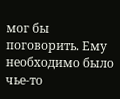мог бы поговорить. Ему необходимо было чье-то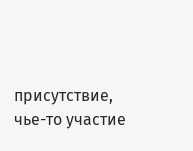присутствие, чье-то участие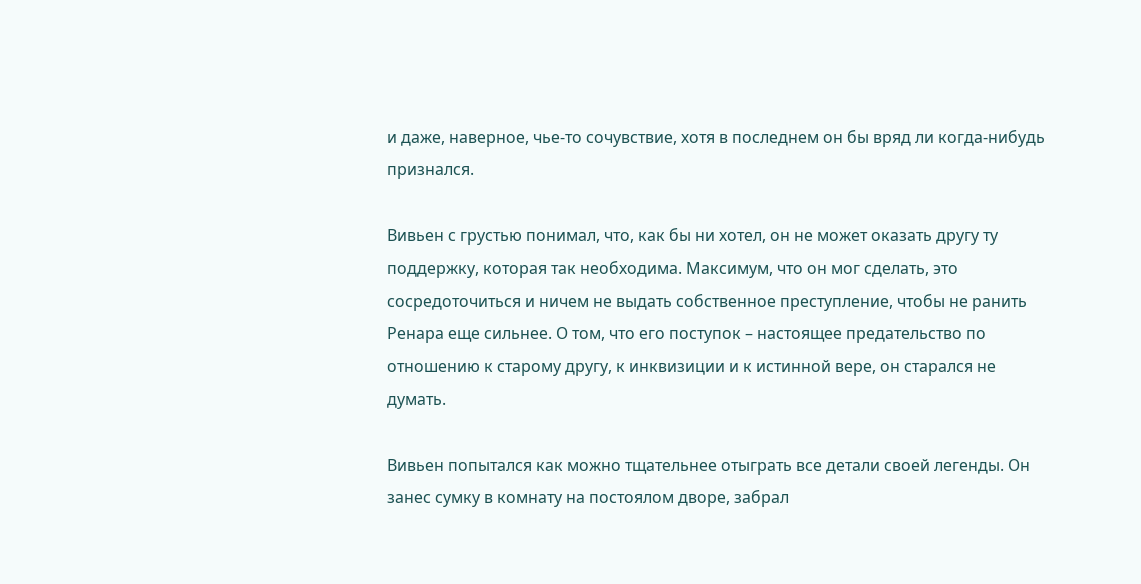и даже, наверное, чье-то сочувствие, хотя в последнем он бы вряд ли когда-нибудь признался.

Вивьен с грустью понимал, что, как бы ни хотел, он не может оказать другу ту поддержку, которая так необходима. Максимум, что он мог сделать, это сосредоточиться и ничем не выдать собственное преступление, чтобы не ранить Ренара еще сильнее. О том, что его поступок – настоящее предательство по отношению к старому другу, к инквизиции и к истинной вере, он старался не думать.

Вивьен попытался как можно тщательнее отыграть все детали своей легенды. Он занес сумку в комнату на постоялом дворе, забрал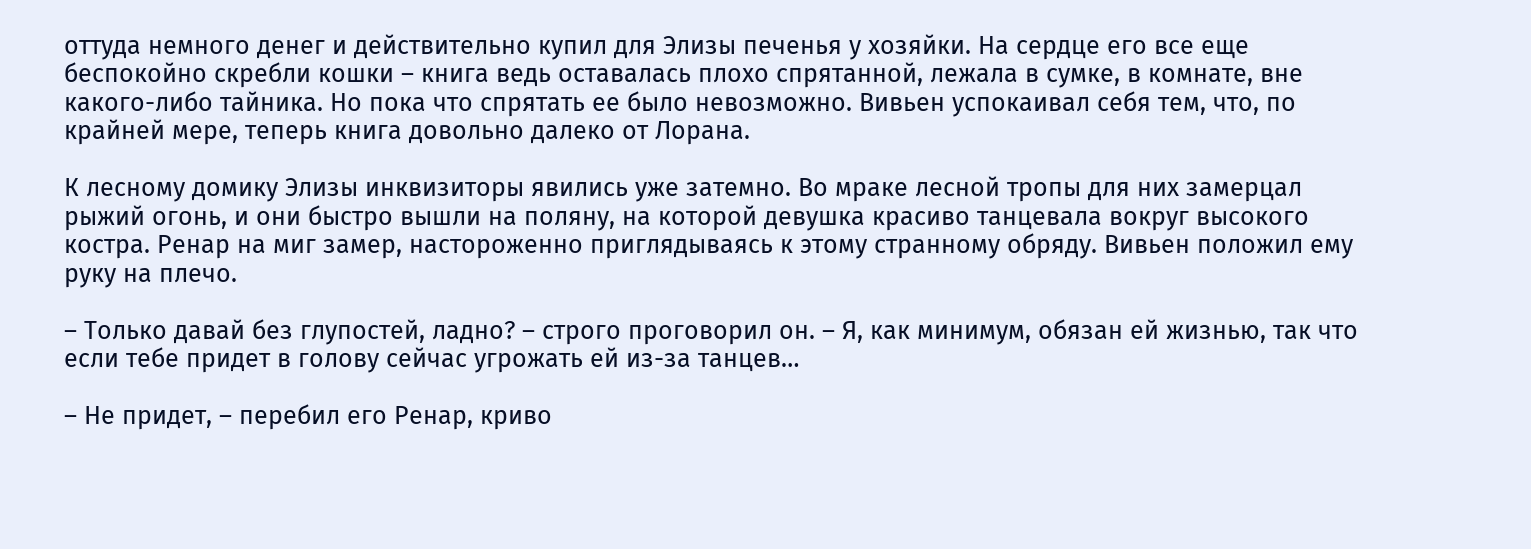оттуда немного денег и действительно купил для Элизы печенья у хозяйки. На сердце его все еще беспокойно скребли кошки – книга ведь оставалась плохо спрятанной, лежала в сумке, в комнате, вне какого-либо тайника. Но пока что спрятать ее было невозможно. Вивьен успокаивал себя тем, что, по крайней мере, теперь книга довольно далеко от Лорана.

К лесному домику Элизы инквизиторы явились уже затемно. Во мраке лесной тропы для них замерцал рыжий огонь, и они быстро вышли на поляну, на которой девушка красиво танцевала вокруг высокого костра. Ренар на миг замер, настороженно приглядываясь к этому странному обряду. Вивьен положил ему руку на плечо.

– Только давай без глупостей, ладно? – строго проговорил он. – Я, как минимум, обязан ей жизнью, так что если тебе придет в голову сейчас угрожать ей из-за танцев…

– Не придет, – перебил его Ренар, криво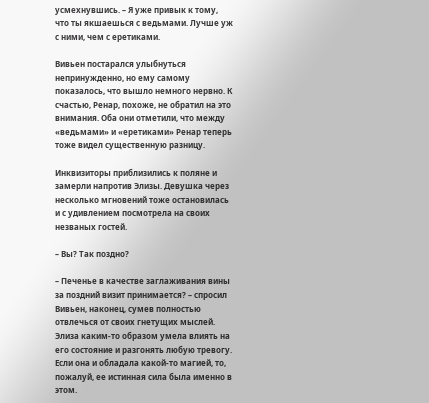усмехнувшись. – Я уже привык к тому, что ты якшаешься с ведьмами. Лучше уж с ними, чем с еретиками.

Вивьен постарался улыбнуться непринужденно, но ему самому показалось, что вышло немного нервно. К счастью, Ренар, похоже, не обратил на это внимания. Оба они отметили, что между «ведьмами» и «еретиками» Ренар теперь тоже видел существенную разницу.

Инквизиторы приблизились к поляне и замерли напротив Элизы. Девушка через несколько мгновений тоже остановилась и с удивлением посмотрела на своих незваных гостей.

– Вы? Так поздно?

– Печенье в качестве заглаживания вины за поздний визит принимается? – спросил Вивьен, наконец, сумев полностью отвлечься от своих гнетущих мыслей. Элиза каким-то образом умела влиять на его состояние и разгонять любую тревогу. Если она и обладала какой-то магией, то, пожалуй, ее истинная сила была именно в этом.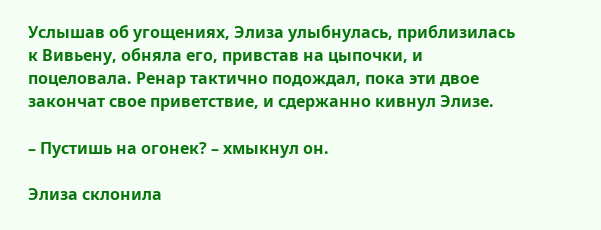Услышав об угощениях, Элиза улыбнулась, приблизилась к Вивьену, обняла его, привстав на цыпочки, и поцеловала. Ренар тактично подождал, пока эти двое закончат свое приветствие, и сдержанно кивнул Элизе.

– Пустишь на огонек? – хмыкнул он.

Элиза склонила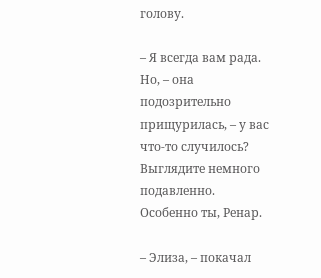голову.

– Я всегда вам рада. Но, – она подозрительно прищурилась, – у вас что-то случилось? Выглядите немного подавленно. Особенно ты, Ренар.

– Элиза, – покачал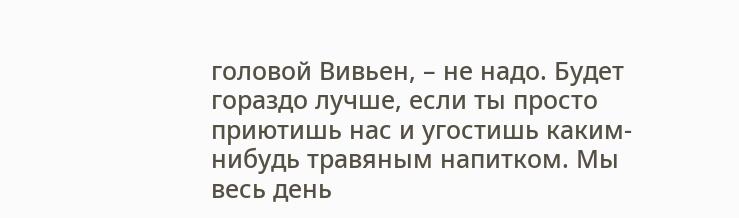головой Вивьен, – не надо. Будет гораздо лучше, если ты просто приютишь нас и угостишь каким-нибудь травяным напитком. Мы весь день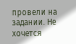провели на задании. Не хочется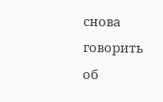снова говорить об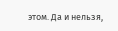этом. Да и нельзя,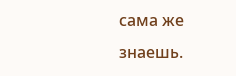сама же знаешь.